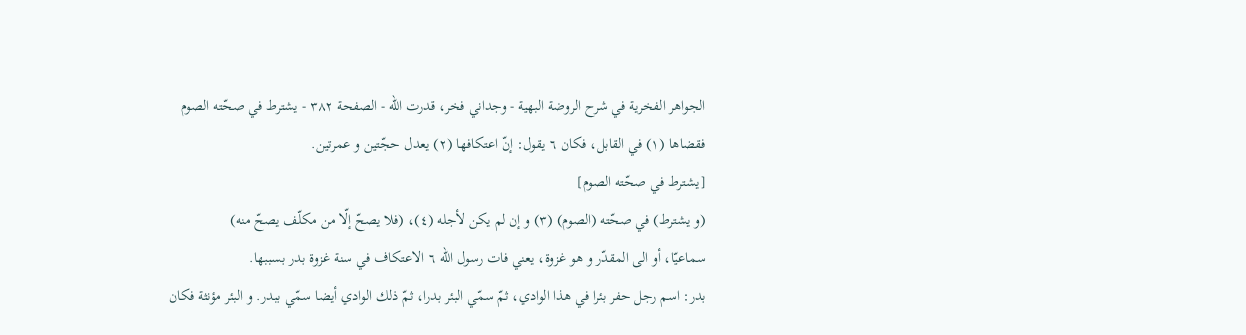الجواهر الفخرية في شرح الروضة البهية - وجداني فخر، قدرت الله - الصفحة ٣٨٢ - يشترط في صحّته الصوم
فقضاها (١) في القابل، فكان ٦ يقول: إنّ اعتكافها (٢) يعدل حجّتين و عمرتين.
[يشترط في صحّته الصوم]
(و يشترط) في صحّته (الصوم) (٣) و إن لم يكن لأجله (٤)، (فلا يصحّ إلّا من مكلّف يصحّ منه)
سماعيّا، أو الى المقدّر و هو غزوة، يعني فات رسول اللّه ٦ الاعتكاف في سنة غزوة بدر بسببها.
بدر: اسم رجل حفر بئرا في هذا الوادي، ثمّ سمّي البئر بدرا، ثمّ ذلك الوادي أيضا سمّي ببدر. و البئر مؤنثة فكان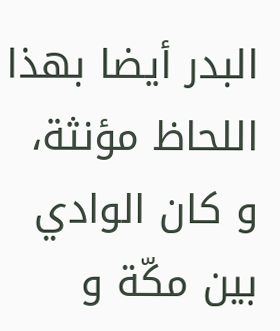البدر أيضا بهذا اللحاظ مؤنثة، و كان الوادي بين مكّة و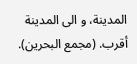المدينة، و الى المدينة أقرب. (مجمع البحرين).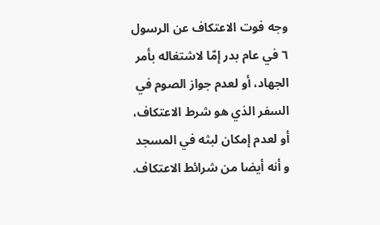وجه فوت الاعتكاف عن الرسول ٦ في عام بدر إمّا لاشتغاله بأمر الجهاد، أو لعدم جواز الصوم في السفر الذي هو شرط الاعتكاف، أو لعدم إمكان لبثه في المسجد و أنه أيضا من شرائط الاعتكاف.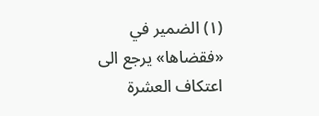(١) الضمير في «فقضاها» يرجع الى اعتكاف العشرة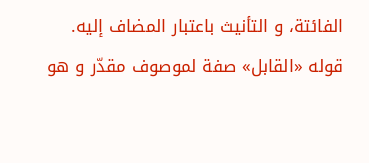الفائتة، و التأنيث باعتبار المضاف إليه.
قوله «القابل» صفة لموصوف مقدّر و هو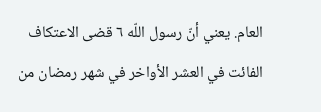العام. يعني أنّ رسول اللّه ٦ قضى الاعتكاف الفائت في العشر الأواخر في شهر رمضان من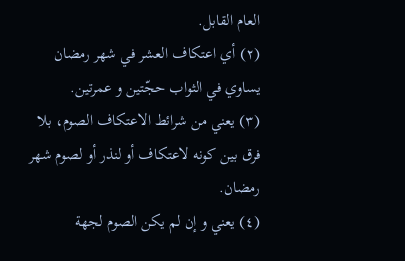العام القابل.
(٢) أي اعتكاف العشر في شهر رمضان يساوي في الثواب حجّتين و عمرتين.
(٣) يعني من شرائط الاعتكاف الصوم، بلا فرق بين كونه لاعتكاف أو لنذر أو لصوم شهر رمضان.
(٤) يعني و إن لم يكن الصوم لجهة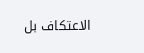الاعتكاف بل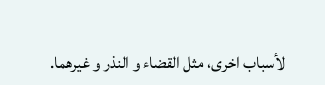لأسباب اخرى، مثل القضاء و النذر و غيرهما.